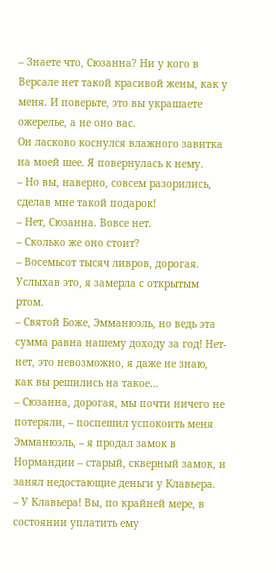– Знаете что, Сюзанна? Ни у кого в Версале нет такой красивой жены, как у меня. И поверьте, это вы украшаете ожерелье, а не оно вас.
Он ласково коснулся влажного завитка на моей шее. Я повернулась к нему.
– Но вы, наверно, совсем разорились, сделав мне такой подарок!
– Нет, Сюзанна. Вовсе нет.
– Сколько же оно стоит?
– Восемьсот тысяч ливров, дорогая. Услыхав это, я замерла с открытым ртом.
– Святой Боже, Эмманюэль, но ведь эта сумма равна нашему доходу за год! Нет-нет, это невозможно, я даже не знаю, как вы решились на такое…
– Сюзанна, дорогая, мы почти ничего не потеряли, – поспешил успокоить меня Эмманюэль, – я продал замок в Нормандии – старый, скверный замок, и занял недостающие деньги у Клавьера.
– У Клавьера! Вы, по крайней мере, в состоянии уплатить ему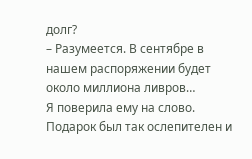долг?
– Разумеется. В сентябре в нашем распоряжении будет около миллиона ливров…
Я поверила ему на слово. Подарок был так ослепителен и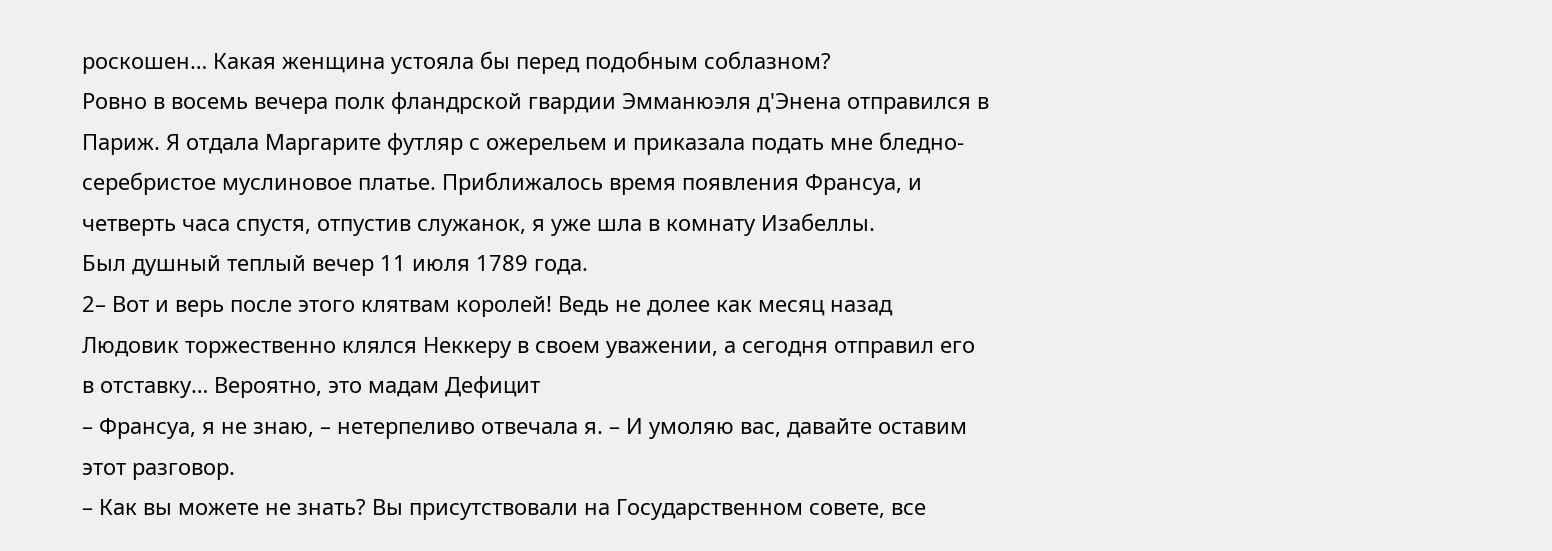роскошен… Какая женщина устояла бы перед подобным соблазном?
Ровно в восемь вечера полк фландрской гвардии Эмманюэля д'Энена отправился в Париж. Я отдала Маргарите футляр с ожерельем и приказала подать мне бледно-серебристое муслиновое платье. Приближалось время появления Франсуа, и четверть часа спустя, отпустив служанок, я уже шла в комнату Изабеллы.
Был душный теплый вечер 11 июля 1789 года.
2– Вот и верь после этого клятвам королей! Ведь не долее как месяц назад Людовик торжественно клялся Неккеру в своем уважении, а сегодня отправил его в отставку… Вероятно, это мадам Дефицит
– Франсуа, я не знаю, – нетерпеливо отвечала я. – И умоляю вас, давайте оставим этот разговор.
– Как вы можете не знать? Вы присутствовали на Государственном совете, все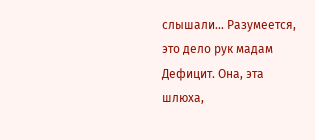слышали… Разумеется, это дело рук мадам Дефицит. Она, эта шлюха,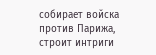собирает войска против Парижа, строит интриги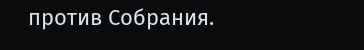против Собрания.